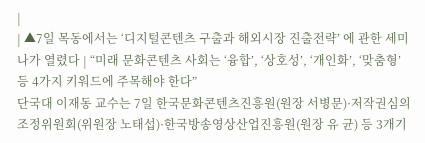|
| ▲7일 목동에서는 ‘디지털콘텐츠 구출과 해외시장 진출전략’ 에 관한 세미나가 열렸다 | “미래 문화콘텐츠 사회는 ‘융합’, ‘상호성’, ‘개인화’, ‘맞춤형’ 등 4가지 키워드에 주목해야 한다”
단국대 이재동 교수는 7일 한국문화콘텐츠진흥원(원장 서병문)·저작권심의조정위원회(위원장 노태섭)·한국방송영상산업진흥원(원장 유 균) 등 3개기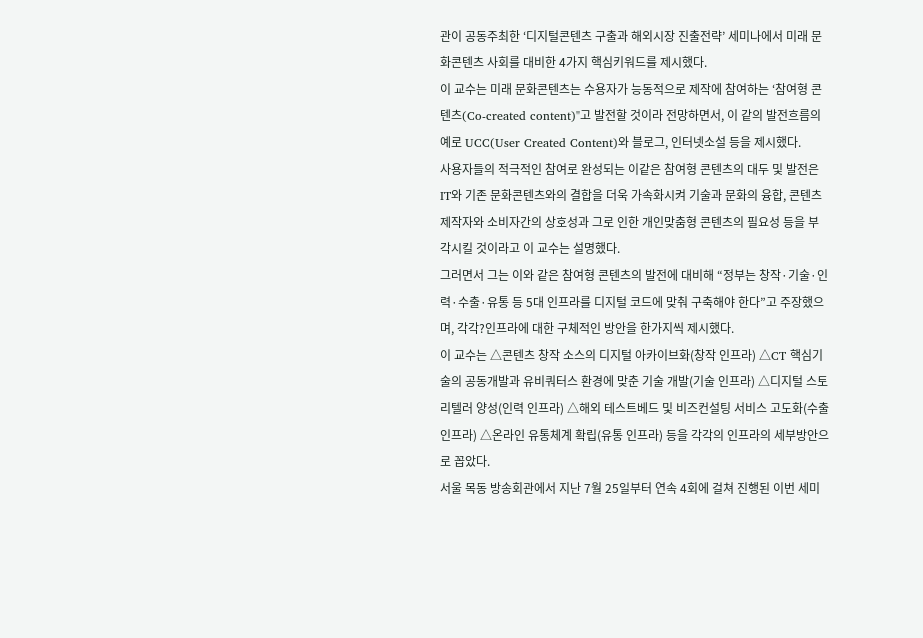관이 공동주최한 ‘디지털콘텐츠 구출과 해외시장 진출전략’ 세미나에서 미래 문화콘텐츠 사회를 대비한 4가지 핵심키워드를 제시했다.
이 교수는 미래 문화콘텐츠는 수용자가 능동적으로 제작에 참여하는 ‘참여형 콘텐츠(Co-created content)"고 발전할 것이라 전망하면서, 이 같의 발전흐름의 예로 UCC(User Created Content)와 블로그, 인터넷소설 등을 제시했다.
사용자들의 적극적인 참여로 완성되는 이같은 참여형 콘텐츠의 대두 및 발전은 IT와 기존 문화콘텐츠와의 결합을 더욱 가속화시켜 기술과 문화의 융합, 콘텐츠제작자와 소비자간의 상호성과 그로 인한 개인맞춤형 콘텐츠의 필요성 등을 부각시킬 것이라고 이 교수는 설명했다.
그러면서 그는 이와 같은 참여형 콘텐츠의 발전에 대비해 “정부는 창작·기술·인력·수출·유통 등 5대 인프라를 디지털 코드에 맞춰 구축해야 한다”고 주장했으며, 각각?인프라에 대한 구체적인 방안을 한가지씩 제시했다.
이 교수는 △콘텐츠 창작 소스의 디지털 아카이브화(창작 인프라) △CT 핵심기술의 공동개발과 유비쿼터스 환경에 맞춘 기술 개발(기술 인프라) △디지털 스토리텔러 양성(인력 인프라) △해외 테스트베드 및 비즈컨설팅 서비스 고도화(수출 인프라) △온라인 유통체계 확립(유통 인프라) 등을 각각의 인프라의 세부방안으로 꼽았다.
서울 목동 방송회관에서 지난 7월 25일부터 연속 4회에 걸쳐 진행된 이번 세미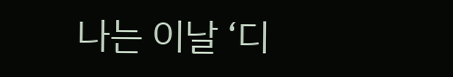나는 이날 ‘디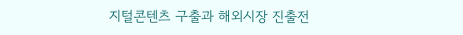지털콘텐츠 구출과 해외시장 진출전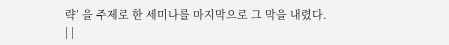략’ 을 주제로 한 세미나를 마지막으로 그 막을 내렸다.
| |